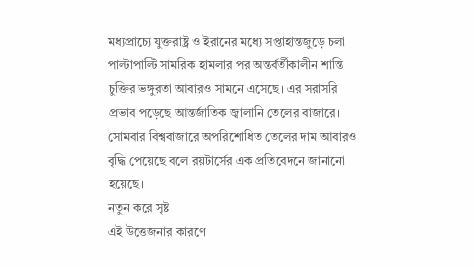মধ্যপ্রাচ্যে যুক্তরাষ্ট্র ও ইরানের মধ্যে সপ্তাহান্তজুড়ে চলা পাল্টাপাল্টি সামরিক হামলার পর অন্তর্বর্তীকালীন শান্তি চুক্তির ভঙ্গুরতা আবারও সামনে এসেছে। এর সরাসরি প্রভাব পড়েছে আন্তর্জাতিক জ্বালানি তেলের বাজারে। সোমবার বিশ্ববাজারে অপরিশোধিত তেলের দাম আবারও বৃদ্ধি পেয়েছে বলে রয়টার্সের এক প্রতিবেদনে জানানো হয়েছে।
নতুন করে সৃষ্ট
এই উত্তেজনার কারণে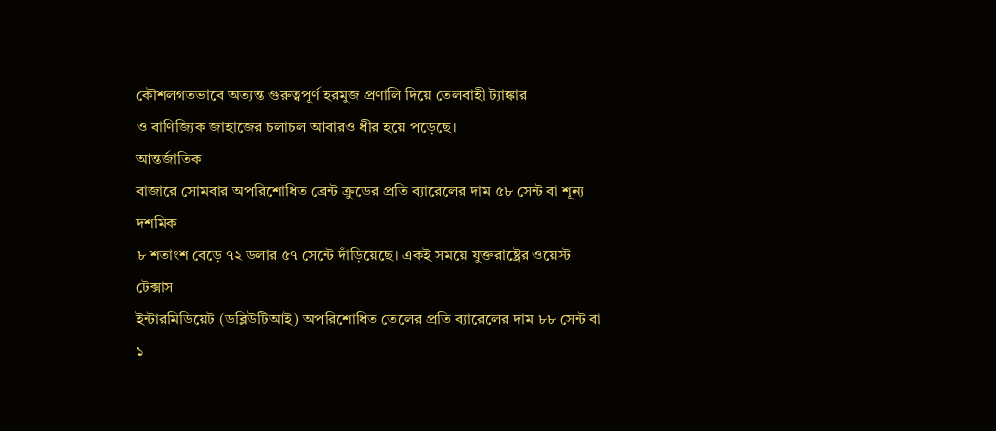কৌশলগতভাবে অত্যন্ত গুরুত্বপূর্ণ হরমুজ প্রণালি দিয়ে তেলবাহী ট্যাঙ্কার
ও বাণিজ্যিক জাহাজের চলাচল আবারও ধীর হয়ে পড়েছে।
আন্তর্জাতিক
বাজারে সোমবার অপরিশোধিত ব্রেন্ট ক্রুডের প্রতি ব্যারেলের দাম ৫৮ সেন্ট বা শূন্য দশমিক
৮ শতাংশ বেড়ে ৭২ ডলার ৫৭ সেন্টে দাঁড়িয়েছে। একই সময়ে যুক্তরাষ্ট্রের ওয়েস্ট টেক্সাস
ইন্টারমিডিয়েট (ডব্লিউটিআই) অপরিশোধিত তেলের প্রতি ব্যারেলের দাম ৮৮ সেন্ট বা ১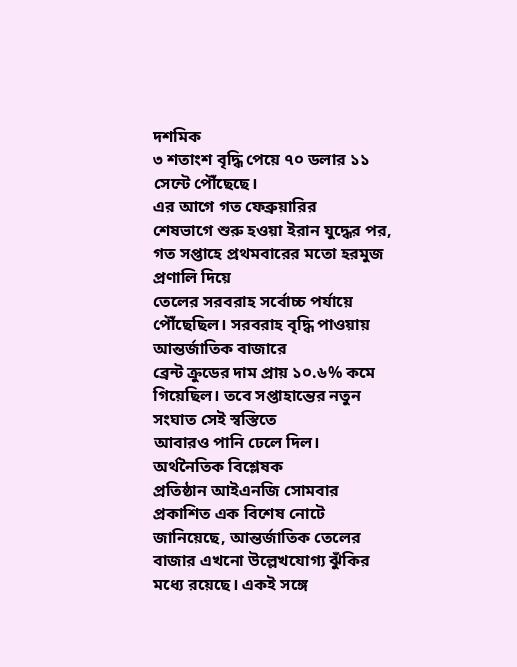দশমিক
৩ শতাংশ বৃদ্ধি পেয়ে ৭০ ডলার ১১ সেন্টে পৌঁছেছে।
এর আগে গত ফেব্রুয়ারির
শেষভাগে শুরু হওয়া ইরান যুদ্ধের পর, গত সপ্তাহে প্রথমবারের মতো হরমুজ প্রণালি দিয়ে
তেলের সরবরাহ সর্বোচ্চ পর্যায়ে পৌঁছেছিল। সরবরাহ বৃদ্ধি পাওয়ায় আন্তর্জাতিক বাজারে
ব্রেন্ট ক্রুডের দাম প্রায় ১০.৬% কমে গিয়েছিল। তবে সপ্তাহান্তের নতুন সংঘাত সেই স্বস্তিতে
আবারও পানি ঢেলে দিল।
অর্থনৈতিক বিশ্লেষক
প্রতিষ্ঠান আইএনজি সোমবার প্রকাশিত এক বিশেষ নোটে জানিয়েছে, আন্তর্জাতিক তেলের
বাজার এখনো উল্লেখযোগ্য ঝুঁকির মধ্যে রয়েছে। একই সঙ্গে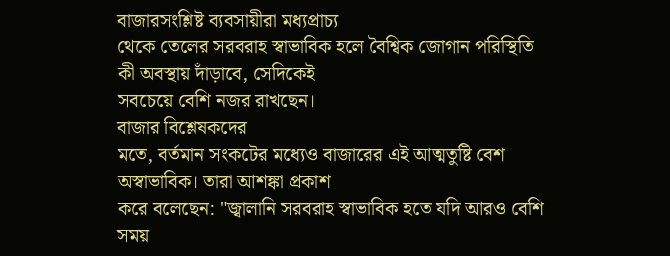বাজারসংশ্লিষ্ট ব্যবসায়ীরা মধ্যপ্রাচ্য
থেকে তেলের সরবরাহ স্বাভাবিক হলে বৈশ্বিক জোগান পরিস্থিতি কী অবস্থায় দাঁড়াবে, সেদিকেই
সবচেয়ে বেশি নজর রাখছেন।
বাজার বিশ্লেষকদের
মতে, বর্তমান সংকটের মধ্যেও বাজারের এই আত্মতুষ্টি বেশ অস্বাভাবিক। তারা আশঙ্কা প্রকাশ
করে বলেছেন: "জ্বালানি সরবরাহ স্বাভাবিক হতে যদি আরও বেশি সময়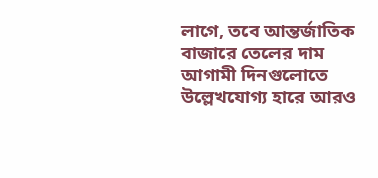লাগে, তবে আন্তর্জাতিক
বাজারে তেলের দাম আগামী দিনগুলোতে উল্লেখযোগ্য হারে আরও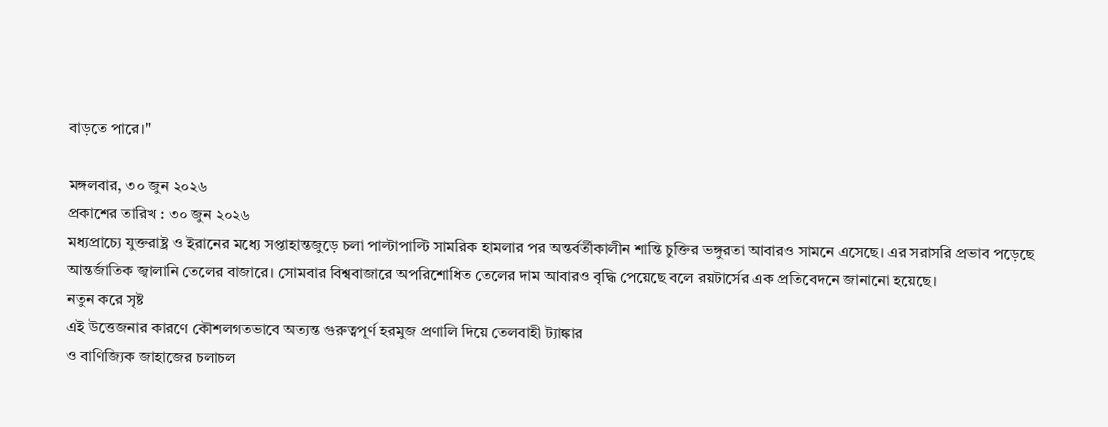বাড়তে পারে।"

মঙ্গলবার, ৩০ জুন ২০২৬
প্রকাশের তারিখ : ৩০ জুন ২০২৬
মধ্যপ্রাচ্যে যুক্তরাষ্ট্র ও ইরানের মধ্যে সপ্তাহান্তজুড়ে চলা পাল্টাপাল্টি সামরিক হামলার পর অন্তর্বর্তীকালীন শান্তি চুক্তির ভঙ্গুরতা আবারও সামনে এসেছে। এর সরাসরি প্রভাব পড়েছে আন্তর্জাতিক জ্বালানি তেলের বাজারে। সোমবার বিশ্ববাজারে অপরিশোধিত তেলের দাম আবারও বৃদ্ধি পেয়েছে বলে রয়টার্সের এক প্রতিবেদনে জানানো হয়েছে।
নতুন করে সৃষ্ট
এই উত্তেজনার কারণে কৌশলগতভাবে অত্যন্ত গুরুত্বপূর্ণ হরমুজ প্রণালি দিয়ে তেলবাহী ট্যাঙ্কার
ও বাণিজ্যিক জাহাজের চলাচল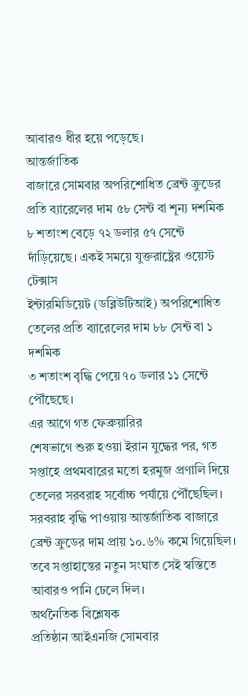আবারও ধীর হয়ে পড়েছে।
আন্তর্জাতিক
বাজারে সোমবার অপরিশোধিত ব্রেন্ট ক্রুডের প্রতি ব্যারেলের দাম ৫৮ সেন্ট বা শূন্য দশমিক
৮ শতাংশ বেড়ে ৭২ ডলার ৫৭ সেন্টে দাঁড়িয়েছে। একই সময়ে যুক্তরাষ্ট্রের ওয়েস্ট টেক্সাস
ইন্টারমিডিয়েট (ডব্লিউটিআই) অপরিশোধিত তেলের প্রতি ব্যারেলের দাম ৮৮ সেন্ট বা ১ দশমিক
৩ শতাংশ বৃদ্ধি পেয়ে ৭০ ডলার ১১ সেন্টে পৌঁছেছে।
এর আগে গত ফেব্রুয়ারির
শেষভাগে শুরু হওয়া ইরান যুদ্ধের পর, গত সপ্তাহে প্রথমবারের মতো হরমুজ প্রণালি দিয়ে
তেলের সরবরাহ সর্বোচ্চ পর্যায়ে পৌঁছেছিল। সরবরাহ বৃদ্ধি পাওয়ায় আন্তর্জাতিক বাজারে
ব্রেন্ট ক্রুডের দাম প্রায় ১০.৬% কমে গিয়েছিল। তবে সপ্তাহান্তের নতুন সংঘাত সেই স্বস্তিতে
আবারও পানি ঢেলে দিল।
অর্থনৈতিক বিশ্লেষক
প্রতিষ্ঠান আইএনজি সোমবার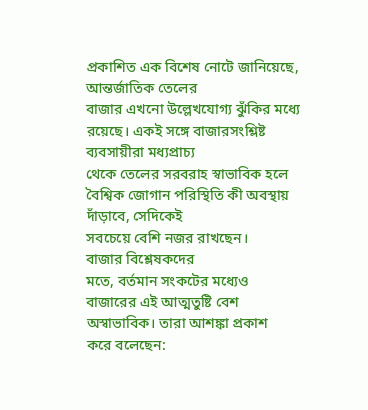প্রকাশিত এক বিশেষ নোটে জানিয়েছে, আন্তর্জাতিক তেলের
বাজার এখনো উল্লেখযোগ্য ঝুঁকির মধ্যে রয়েছে। একই সঙ্গে বাজারসংশ্লিষ্ট ব্যবসায়ীরা মধ্যপ্রাচ্য
থেকে তেলের সরবরাহ স্বাভাবিক হলে বৈশ্বিক জোগান পরিস্থিতি কী অবস্থায় দাঁড়াবে, সেদিকেই
সবচেয়ে বেশি নজর রাখছেন।
বাজার বিশ্লেষকদের
মতে, বর্তমান সংকটের মধ্যেও বাজারের এই আত্মতুষ্টি বেশ অস্বাভাবিক। তারা আশঙ্কা প্রকাশ
করে বলেছেন: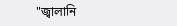"জ্বালানি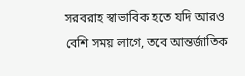সরবরাহ স্বাভাবিক হতে যদি আরও বেশি সময় লাগে, তবে আন্তর্জাতিক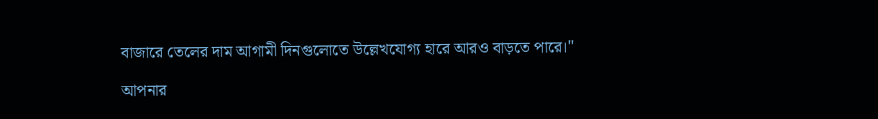বাজারে তেলের দাম আগামী দিনগুলোতে উল্লেখযোগ্য হারে আরও বাড়তে পারে।"

আপনার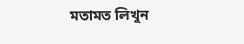মতামত লিখুন